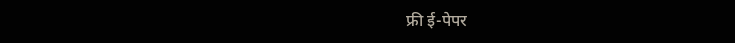फ्री ई-पेपर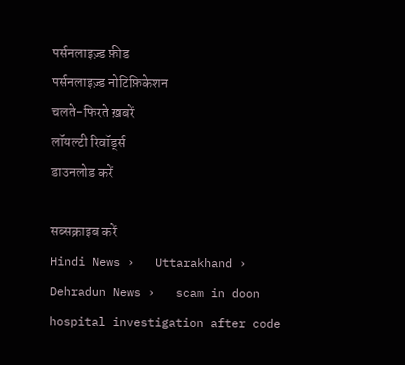पर्सनलाइज़्ड फ़ीड
पर्सनलाइज़्ड नोटिफ़िकेशन
चलते-फिरते ख़बरें
लॉयल्टी रिवॉर्ड्स
डाउनलोड करें

सब्सक्राइब करें
Hindi News ›   Uttarakhand ›   Dehradun News ›   scam in doon hospital investigation after code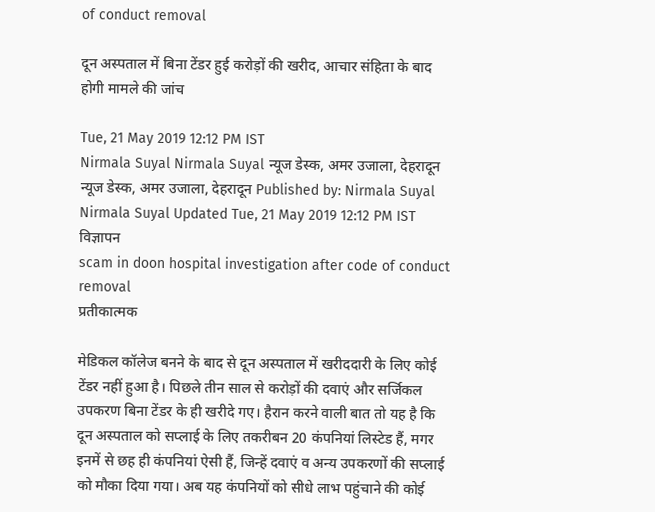of conduct removal

दून अस्पताल में बिना टेंडर हुई करोड़ों की खरीद, आचार संहिता के बाद होगी मामले की जांच

Tue, 21 May 2019 12:12 PM IST
Nirmala Suyal Nirmala Suyal न्यूज डेस्क, अमर उजाला, देहरादून
न्यूज डेस्क, अमर उजाला, देहरादून Published by: Nirmala Suyal Nirmala Suyal Updated Tue, 21 May 2019 12:12 PM IST
विज्ञापन
scam in doon hospital investigation after code of conduct removal
प्रतीकात्मक

मेडिकल कॉलेज बनने के बाद से दून अस्पताल में खरीददारी के लिए कोई टेंडर नहीं हुआ है। पिछले तीन साल से करोड़ों की दवाएं और सर्जिकल उपकरण बिना टेंडर के ही खरीदे गए। हैरान करने वाली बात तो यह है कि दून अस्पताल को सप्लाई के लिए तकरीबन 20 कंपनियां लिस्टेड हैं, मगर इनमें से छह ही कंपनियां ऐसी हैं, जिन्हें दवाएं व अन्य उपकरणों की सप्लाई को मौका दिया गया। अब यह कंपनियों को सीधे लाभ पहुंचाने की कोई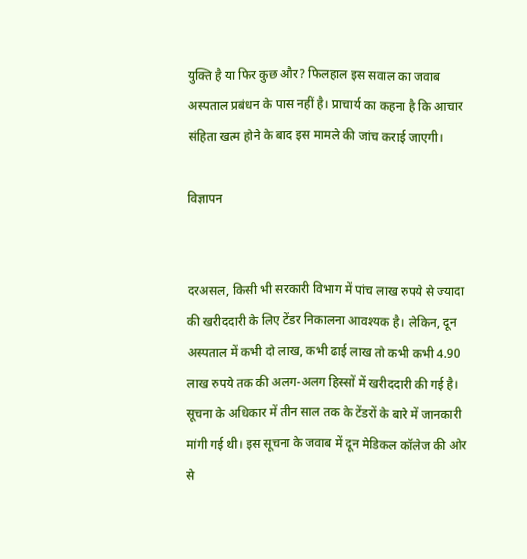युक्ति है या फिर कुछ और? फिलहाल इस सवाल का जवाब अस्पताल प्रबंधन के पास नहीं है। प्राचार्य का कहना है कि आचार संहिता खत्म होने के बाद इस मामले की जांच कराई जाएगी।

विज्ञापन


दरअसल, किसी भी सरकारी विभाग में पांच लाख रुपये से ज्यादा की खरीददारी के लिए टेंडर निकालना आवश्यक है। लेकिन, दून अस्पताल में कभी दो लाख, कभी ढाई लाख तो कभी कभी 4.90 लाख रुपये तक की अलग-अलग हिस्सों में खरीददारी की गई है। सूचना के अधिकार में तीन साल तक के टेंडरों के बारे में जानकारी मांगी गई थी। इस सूचना के जवाब में दून मेडिकल कॉलेज की ओर से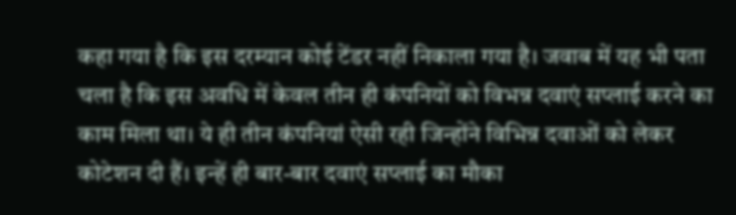कहा गया है कि इस दरम्यान कोई टेंडर नहीं निकाला गया है। जवाब में यह भी पता चला है कि इस अवधि में केवल तीन ही कंपनियों को विभन्न दवाएं सप्लाई करने का काम मिला था। ये ही तीन कंपनियां ऐसी रही जिन्होंने विभिन्न दवाओं को लेकर कोटेशन दी हैं। इन्हें ही बार-बार दवाएं सप्लाई का मौका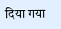दिया गया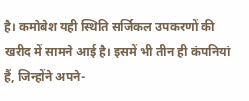है। कमोबेश यही स्थिति सर्जिकल उपकरणों की खरीद में सामने आई है। इसमें भी तीन ही कंपनियां हैं, जिन्होंने अपने-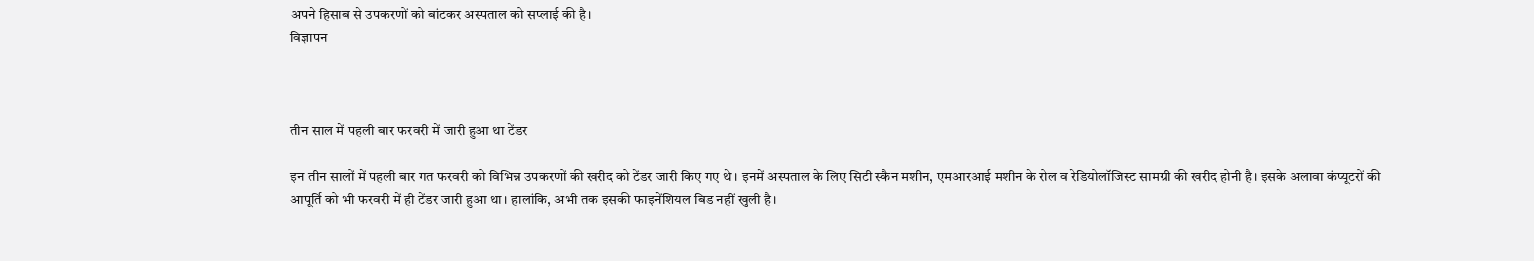अपने हिसाब से उपकरणों को बांटकर अस्पताल को सप्लाई की है।
विज्ञापन



तीन साल में पहली बार फरवरी में जारी हुआ था टेंडर

इन तीन सालों में पहली बार गत फरवरी को विभिन्न उपकरणों की खरीद को टेंडर जारी किए गए थे। इनमें अस्पताल के लिए सिटी स्कैन मशीन, एमआरआई मशीन के रोल व रेडियोलॉजिस्ट सामग्री की खरीद होनी है। इसके अलावा कंप्यूटरों की आपूर्ति को भी फरवरी में ही टेंडर जारी हुआ था। हालांकि, अभी तक इसकी फाइनेंशियल बिड नहीं खुली है।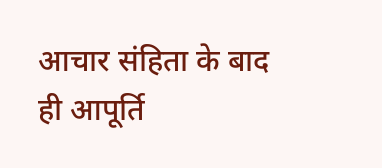आचार संहिता के बाद ही आपूर्ति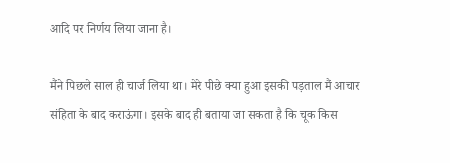आदि पर निर्णय लिया जाना है।

मैंने पिछले साल ही चार्ज लिया था। मेरे पीछे क्या हुआ इसकी पड़ताल मैं आचार संहिता के बाद कराऊंगा। इसके बाद ही बताया जा सकता है कि चूक किस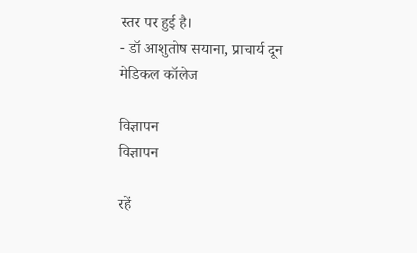स्तर पर हुई है।
- डॉ आशुतोष सयाना, प्राचार्य दून मेडिकल कॉलेज

विज्ञापन
विज्ञापन

रहें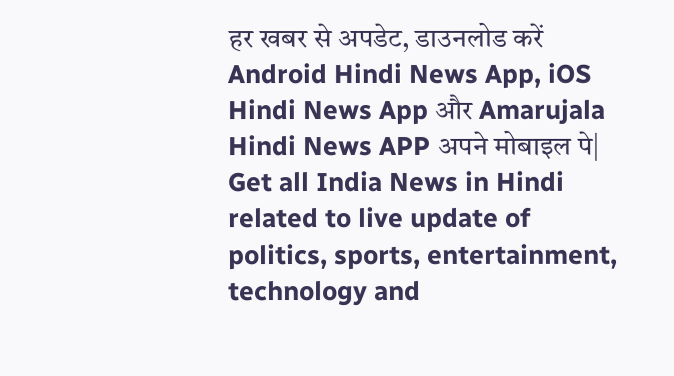हर खबर से अपडेट, डाउनलोड करें Android Hindi News App, iOS Hindi News App और Amarujala Hindi News APP अपने मोबाइल पे|
Get all India News in Hindi related to live update of politics, sports, entertainment, technology and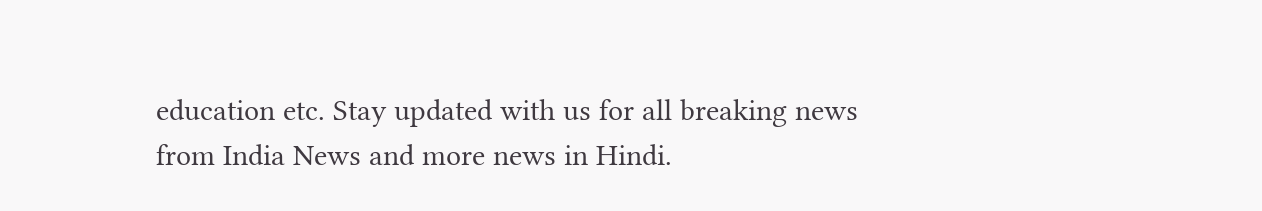education etc. Stay updated with us for all breaking news from India News and more news in Hindi.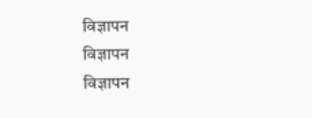विज्ञापन
विज्ञापन
विज्ञापन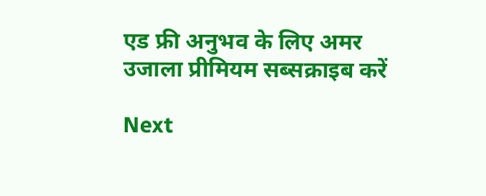एड फ्री अनुभव के लिए अमर उजाला प्रीमियम सब्सक्राइब करें

Next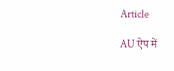Article

AU ऐप में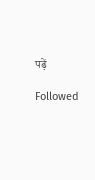पढ़ें

Followed